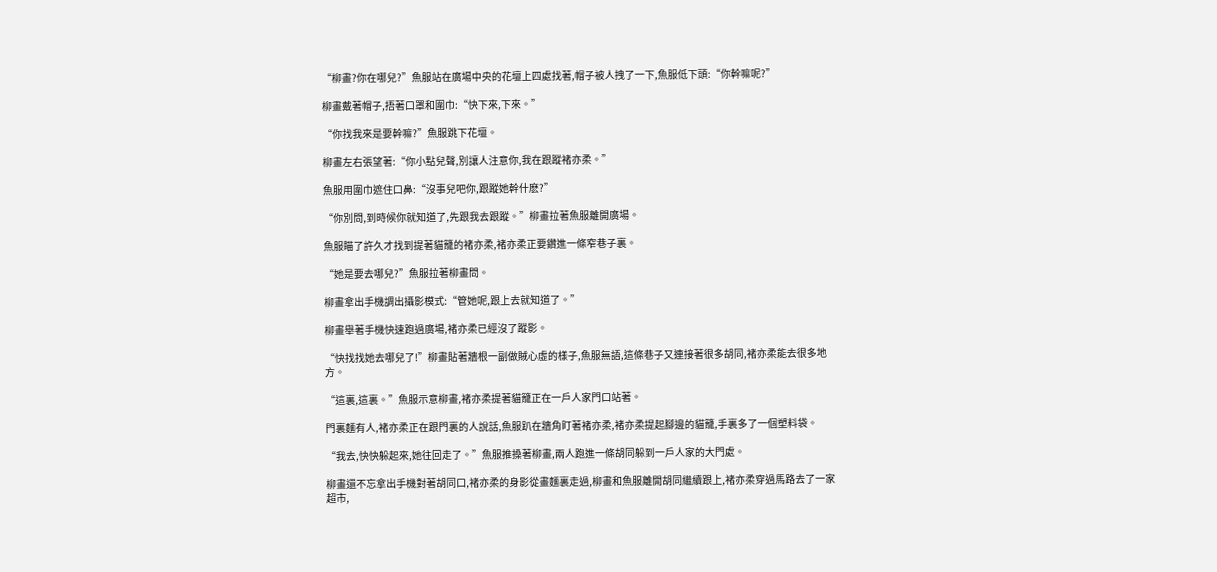“柳畫?你在哪兒?”魚服站在廣場中央的花壇上四處找著,帽子被人拽了一下,魚服低下頭:“你幹嘛呢?”

柳畫戴著帽子,捂著口罩和圍巾:“快下來,下來。”

“你找我來是要幹嘛?”魚服跳下花壇。

柳畫左右張望著:“你小點兒聲,別讓人注意你,我在跟蹤褚亦柔。”

魚服用圍巾遮住口鼻:“沒事兒吧你,跟蹤她幹什麽?”

“你別問,到時候你就知道了,先跟我去跟蹤。”柳畫拉著魚服離開廣場。

魚服瞄了許久才找到提著貓籠的褚亦柔,褚亦柔正要鑽進一條窄巷子裏。

“她是要去哪兒?”魚服拉著柳畫問。

柳畫拿出手機調出攝影模式:“管她呢,跟上去就知道了。”

柳畫舉著手機快速跑過廣場,褚亦柔已經沒了蹤影。

“快找找她去哪兒了!”柳畫貼著牆根一副做賊心虛的樣子,魚服無語,這條巷子又連接著很多胡同,褚亦柔能去很多地方。

“這裏,這裏。”魚服示意柳畫,褚亦柔提著貓籠正在一戶人家門口站著。

門裏麵有人,褚亦柔正在跟門裏的人說話,魚服趴在牆角盯著褚亦柔,褚亦柔提起腳邊的貓籠,手裏多了一個塑料袋。

“我去,快快躲起來,她往回走了。”魚服推搡著柳畫,兩人跑進一條胡同躲到一戶人家的大門處。

柳畫還不忘拿出手機對著胡同口,褚亦柔的身影從畫麵裏走過,柳畫和魚服離開胡同繼續跟上,褚亦柔穿過馬路去了一家超市,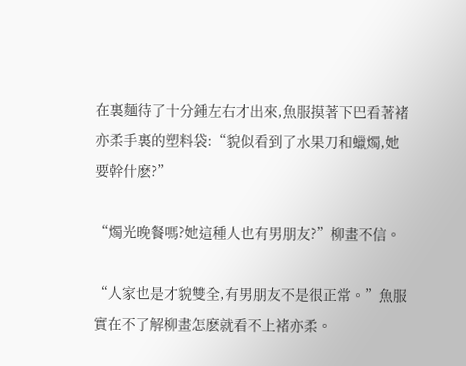在裏麵待了十分鍾左右才出來,魚服摸著下巴看著褚亦柔手裏的塑料袋:“貌似看到了水果刀和蠟燭,她要幹什麽?”

“燭光晚餐嗎?她這種人也有男朋友?”柳畫不信。

“人家也是才貌雙全,有男朋友不是很正常。”魚服實在不了解柳畫怎麽就看不上褚亦柔。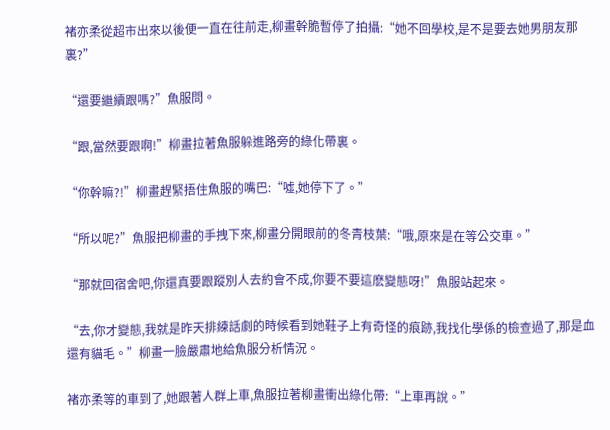褚亦柔從超市出來以後便一直在往前走,柳畫幹脆暫停了拍攝:“她不回學校,是不是要去她男朋友那裏?”

“還要繼續跟嗎?”魚服問。

“跟,當然要跟啊!”柳畫拉著魚服躲進路旁的綠化帶裏。

“你幹嘛?!”柳畫趕緊捂住魚服的嘴巴:“噓,她停下了。”

“所以呢?”魚服把柳畫的手拽下來,柳畫分開眼前的冬青枝葉:“哦,原來是在等公交車。”

“那就回宿舍吧,你還真要跟蹤別人去約會不成,你要不要這麽變態呀!”魚服站起來。

“去,你才變態,我就是昨天排練話劇的時候看到她鞋子上有奇怪的痕跡,我找化學係的檢查過了,那是血還有貓毛。”柳畫一臉嚴肅地給魚服分析情況。

褚亦柔等的車到了,她跟著人群上車,魚服拉著柳畫衝出綠化帶:“上車再說。”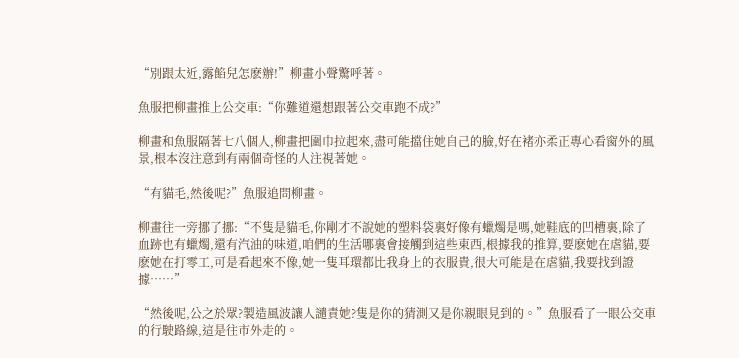“別跟太近,露餡兒怎麽辦!”柳畫小聲驚呼著。

魚服把柳畫推上公交車:“你難道還想跟著公交車跑不成?”

柳畫和魚服隔著七八個人,柳畫把圍巾拉起來,盡可能擋住她自己的臉,好在褚亦柔正專心看窗外的風景,根本沒注意到有兩個奇怪的人注視著她。

“有貓毛,然後呢?”魚服追問柳畫。

柳畫往一旁挪了挪:“不隻是貓毛,你剛才不說她的塑料袋裏好像有蠟燭是嗎,她鞋底的凹槽裏,除了血跡也有蠟燭,還有汽油的味道,咱們的生活哪裏會接觸到這些東西,根據我的推算,要麽她在虐貓,要麽她在打零工,可是看起來不像,她一隻耳環都比我身上的衣服貴,很大可能是在虐貓,我要找到證據……”

“然後呢,公之於眾?製造風波讓人譴責她?隻是你的猜測又是你親眼見到的。”魚服看了一眼公交車的行駛路線,這是往市外走的。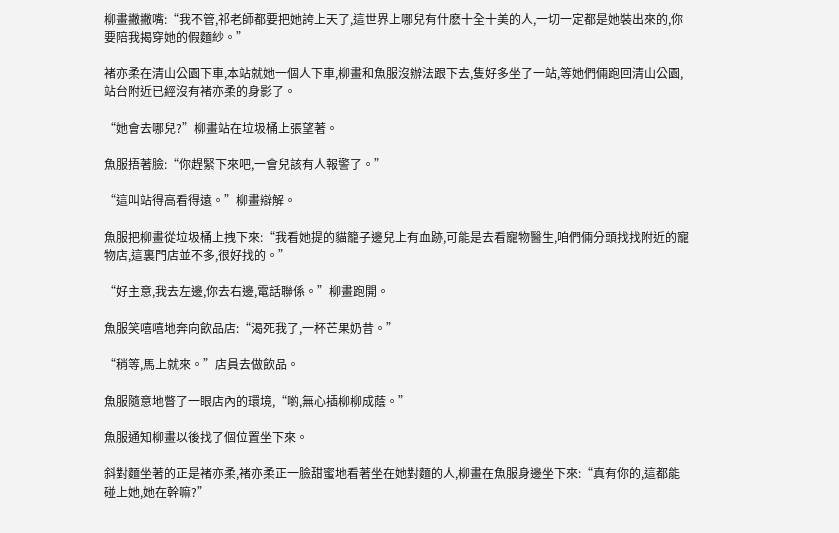柳畫撇撇嘴:“我不管,祁老師都要把她誇上天了,這世界上哪兒有什麽十全十美的人,一切一定都是她裝出來的,你要陪我揭穿她的假麵紗。”

褚亦柔在清山公園下車,本站就她一個人下車,柳畫和魚服沒辦法跟下去,隻好多坐了一站,等她們倆跑回清山公園,站台附近已經沒有褚亦柔的身影了。

“她會去哪兒?”柳畫站在垃圾桶上張望著。

魚服捂著臉:“你趕緊下來吧,一會兒該有人報警了。”

“這叫站得高看得遠。”柳畫辯解。

魚服把柳畫從垃圾桶上拽下來:“我看她提的貓籠子邊兒上有血跡,可能是去看寵物醫生,咱們倆分頭找找附近的寵物店,這裏門店並不多,很好找的。”

“好主意,我去左邊,你去右邊,電話聯係。”柳畫跑開。

魚服笑嘻嘻地奔向飲品店:“渴死我了,一杯芒果奶昔。”

“稍等,馬上就來。”店員去做飲品。

魚服隨意地瞥了一眼店內的環境,“喲,無心插柳柳成蔭。”

魚服通知柳畫以後找了個位置坐下來。

斜對麵坐著的正是褚亦柔,褚亦柔正一臉甜蜜地看著坐在她對麵的人,柳畫在魚服身邊坐下來:“真有你的,這都能碰上她,她在幹嘛?”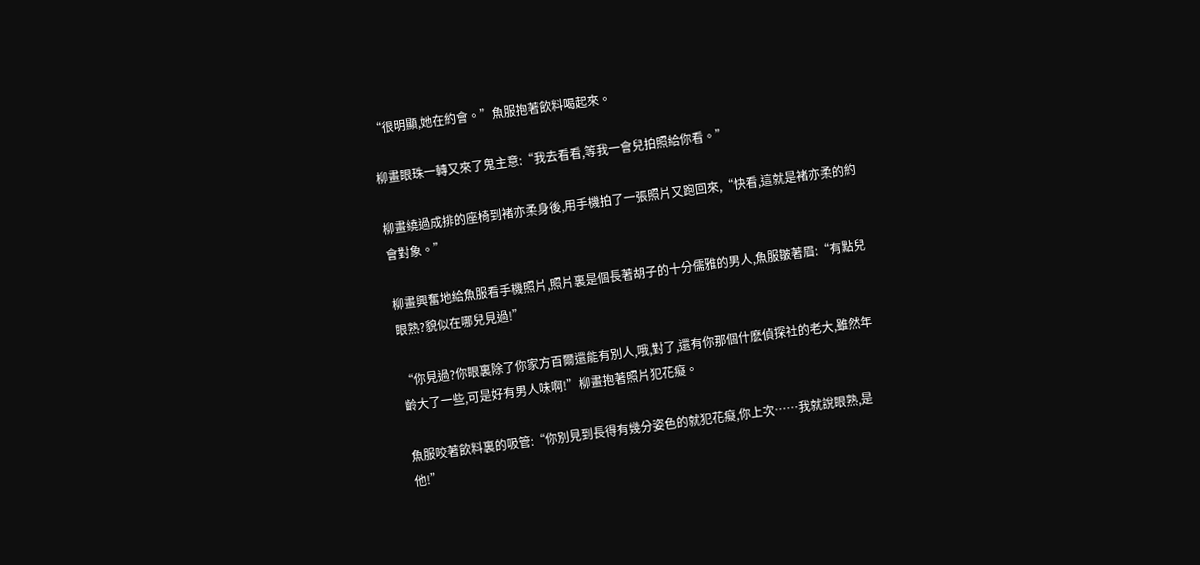“很明顯,她在約會。”魚服抱著飲料喝起來。

柳畫眼珠一轉又來了鬼主意:“我去看看,等我一會兒拍照給你看。”

柳畫繞過成排的座椅到褚亦柔身後,用手機拍了一張照片又跑回來,“快看,這就是褚亦柔的約會對象。”

柳畫興奮地給魚服看手機照片,照片裏是個長著胡子的十分儒雅的男人,魚服皺著眉:“有點兒眼熟?貌似在哪兒見過!”

“你見過?你眼裏除了你家方百爾還能有別人,哦,對了,還有你那個什麽偵探社的老大,雖然年齡大了一些,可是好有男人味啊!”柳畫抱著照片犯花癡。

魚服咬著飲料裏的吸管:“你別見到長得有幾分姿色的就犯花癡,你上次……我就說眼熟,是他!”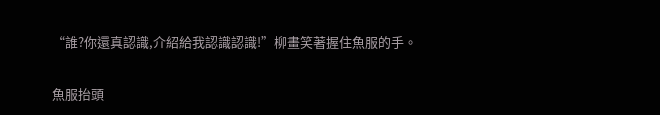“誰?你還真認識,介紹給我認識認識!”柳畫笑著握住魚服的手。

魚服抬頭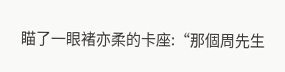瞄了一眼褚亦柔的卡座:“那個周先生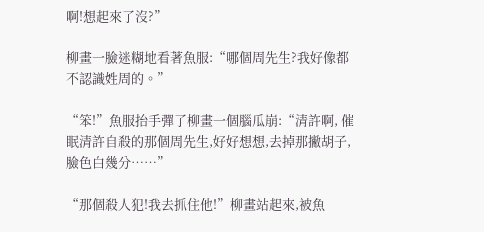啊!想起來了沒?”

柳畫一臉迷糊地看著魚服:“哪個周先生?我好像都不認識姓周的。”

“笨!”魚服抬手彈了柳畫一個腦瓜崩:“清許啊, 催眠清許自殺的那個周先生,好好想想,去掉那撇胡子,臉色白幾分……”

“那個殺人犯!我去抓住他!”柳畫站起來,被魚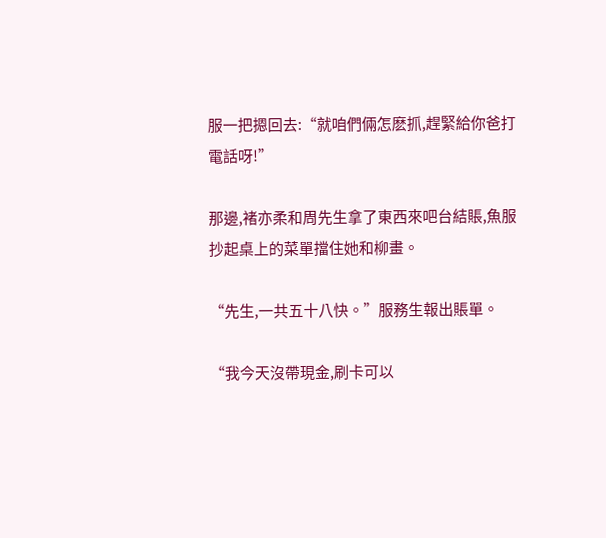服一把摁回去:“就咱們倆怎麽抓,趕緊給你爸打電話呀!”

那邊,褚亦柔和周先生拿了東西來吧台結賬,魚服抄起桌上的菜單擋住她和柳畫。

“先生,一共五十八快。”服務生報出賬單。

“我今天沒帶現金,刷卡可以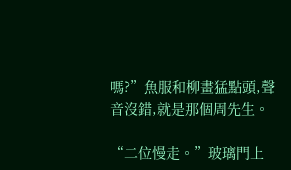嗎?”魚服和柳畫猛點頭,聲音沒錯,就是那個周先生。

“二位慢走。”玻璃門上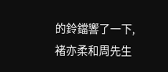的鈴鐺響了一下,褚亦柔和周先生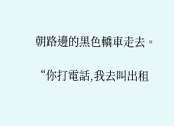朝路邊的黑色轎車走去。

“你打電話,我去叫出租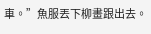車。”魚服丟下柳畫跟出去。